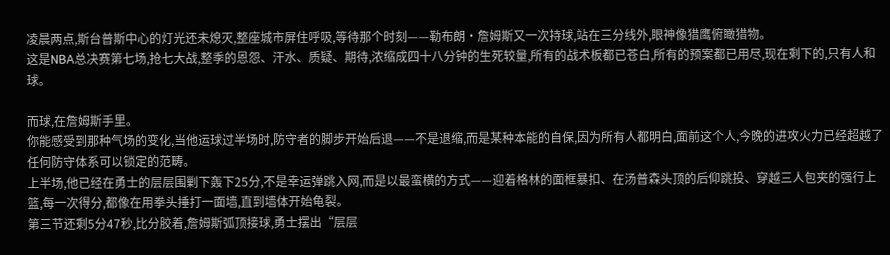凌晨两点,斯台普斯中心的灯光还未熄灭,整座城市屏住呼吸,等待那个时刻——勒布朗·詹姆斯又一次持球,站在三分线外,眼神像猎鹰俯瞰猎物。
这是NBA总决赛第七场,抢七大战,整季的恩怨、汗水、质疑、期待,浓缩成四十八分钟的生死较量,所有的战术板都已苍白,所有的预案都已用尽,现在剩下的,只有人和球。

而球,在詹姆斯手里。
你能感受到那种气场的变化,当他运球过半场时,防守者的脚步开始后退——不是退缩,而是某种本能的自保,因为所有人都明白,面前这个人,今晚的进攻火力已经超越了任何防守体系可以锁定的范畴。
上半场,他已经在勇士的层层围剿下轰下25分,不是幸运弹跳入网,而是以最蛮横的方式——迎着格林的面框暴扣、在汤普森头顶的后仰跳投、穿越三人包夹的强行上篮,每一次得分,都像在用拳头捶打一面墙,直到墙体开始龟裂。
第三节还剩5分47秒,比分胶着,詹姆斯弧顶接球,勇士摆出“层层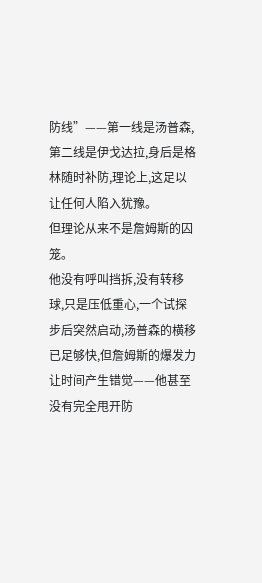防线”——第一线是汤普森,第二线是伊戈达拉,身后是格林随时补防,理论上,这足以让任何人陷入犹豫。
但理论从来不是詹姆斯的囚笼。
他没有呼叫挡拆,没有转移球,只是压低重心,一个试探步后突然启动,汤普森的横移已足够快,但詹姆斯的爆发力让时间产生错觉——他甚至没有完全甩开防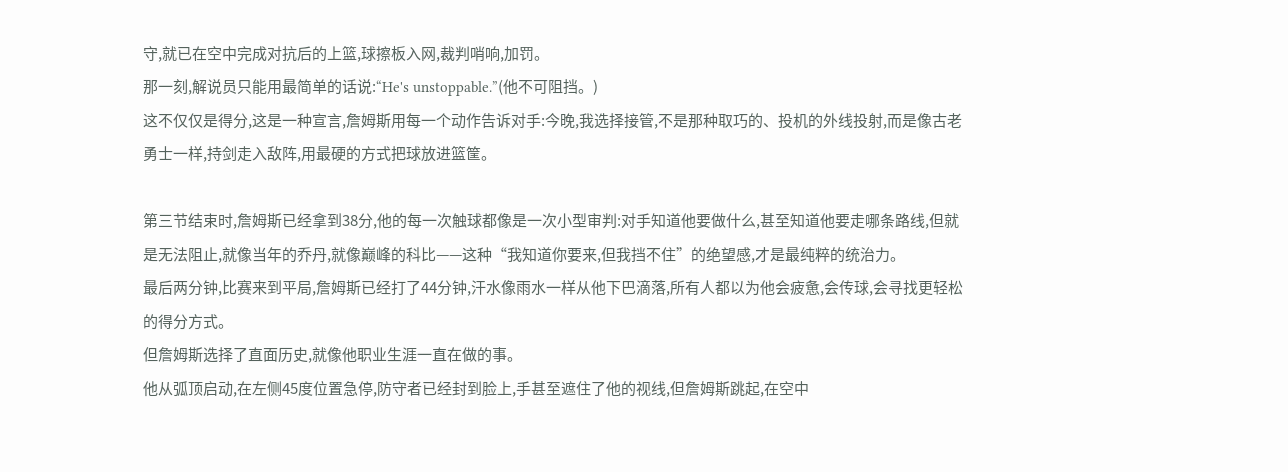守,就已在空中完成对抗后的上篮,球擦板入网,裁判哨响,加罚。
那一刻,解说员只能用最简单的话说:“He's unstoppable.”(他不可阻挡。)
这不仅仅是得分,这是一种宣言,詹姆斯用每一个动作告诉对手:今晚,我选择接管,不是那种取巧的、投机的外线投射,而是像古老勇士一样,持剑走入敌阵,用最硬的方式把球放进篮筐。

第三节结束时,詹姆斯已经拿到38分,他的每一次触球都像是一次小型审判:对手知道他要做什么,甚至知道他要走哪条路线,但就是无法阻止,就像当年的乔丹,就像巅峰的科比——这种“我知道你要来,但我挡不住”的绝望感,才是最纯粹的统治力。
最后两分钟,比赛来到平局,詹姆斯已经打了44分钟,汗水像雨水一样从他下巴滴落,所有人都以为他会疲惫,会传球,会寻找更轻松的得分方式。
但詹姆斯选择了直面历史,就像他职业生涯一直在做的事。
他从弧顶启动,在左侧45度位置急停,防守者已经封到脸上,手甚至遮住了他的视线,但詹姆斯跳起,在空中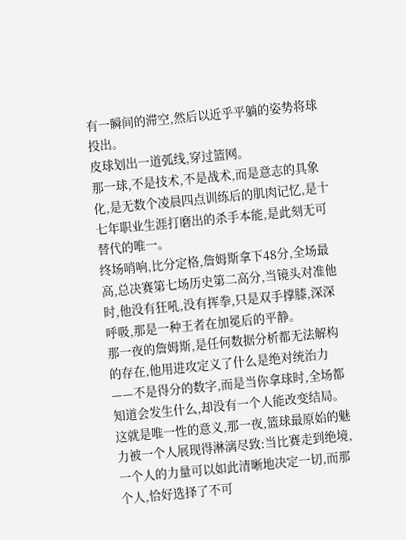有一瞬间的滞空,然后以近乎平躺的姿势将球投出。
皮球划出一道弧线,穿过篮网。
那一球,不是技术,不是战术,而是意志的具象化,是无数个凌晨四点训练后的肌肉记忆,是十七年职业生涯打磨出的杀手本能,是此刻无可替代的唯一。
终场哨响,比分定格,詹姆斯拿下48分,全场最高,总决赛第七场历史第二高分,当镜头对准他时,他没有狂吼,没有挥拳,只是双手撑膝,深深呼吸,那是一种王者在加冕后的平静。
那一夜的詹姆斯,是任何数据分析都无法解构的存在,他用进攻定义了什么是绝对统治力——不是得分的数字,而是当你拿球时,全场都知道会发生什么,却没有一个人能改变结局。
这就是唯一性的意义,那一夜,篮球最原始的魅力被一个人展现得淋漓尽致:当比赛走到绝境,一个人的力量可以如此清晰地决定一切,而那个人,恰好选择了不可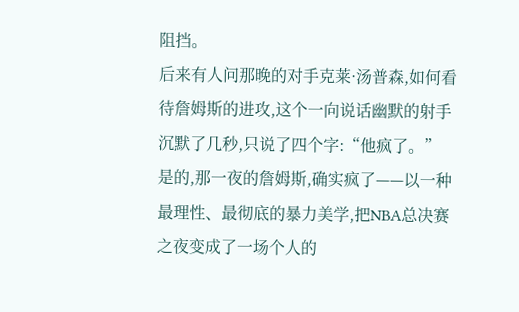阻挡。
后来有人问那晚的对手克莱·汤普森,如何看待詹姆斯的进攻,这个一向说话幽默的射手沉默了几秒,只说了四个字:“他疯了。”
是的,那一夜的詹姆斯,确实疯了——以一种最理性、最彻底的暴力美学,把NBA总决赛之夜变成了一场个人的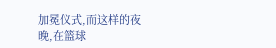加冕仪式,而这样的夜晚,在篮球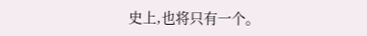史上,也将只有一个。